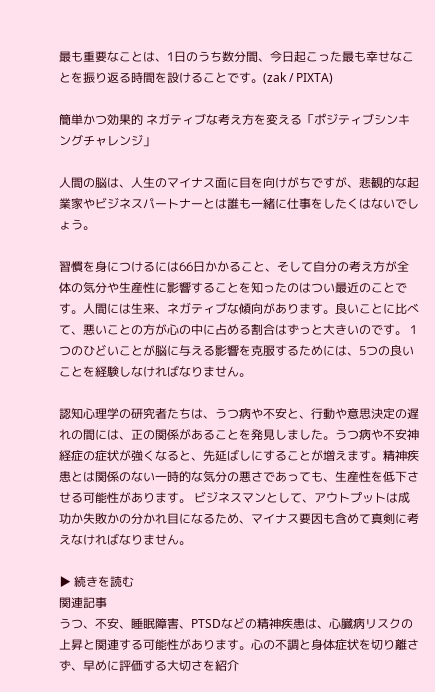最も重要なことは、1日のうち数分間、今日起こった最も幸せなことを振り返る時間を設けることです。(zak / PIXTA)

簡単かつ効果的 ネガティブな考え方を変える「ポジティブシンキングチャレンジ」

人間の脳は、人生のマイナス面に目を向けがちですが、悲観的な起業家やビジネスパートナーとは誰も一緒に仕事をしたくはないでしょう。

習慣を身につけるには66日かかること、そして自分の考え方が全体の気分や生産性に影響することを知ったのはつい最近のことです。人間には生来、ネガティブな傾向があります。良いことに比べて、悪いことの方が心の中に占める割合はずっと大きいのです。 1つのひどいことが脳に与える影響を克服するためには、5つの良いことを経験しなければなりません。

認知心理学の研究者たちは、うつ病や不安と、行動や意思決定の遅れの間には、正の関係があることを発見しました。うつ病や不安神経症の症状が強くなると、先延ばしにすることが増えます。精神疾患とは関係のない一時的な気分の悪さであっても、生産性を低下させる可能性があります。 ビジネスマンとして、アウトプットは成功か失敗かの分かれ目になるため、マイナス要因も含めて真剣に考えなければなりません。

▶ 続きを読む
関連記事
うつ、不安、睡眠障害、PTSDなどの精神疾患は、心臓病リスクの上昇と関連する可能性があります。心の不調と身体症状を切り離さず、早めに評価する大切さを紹介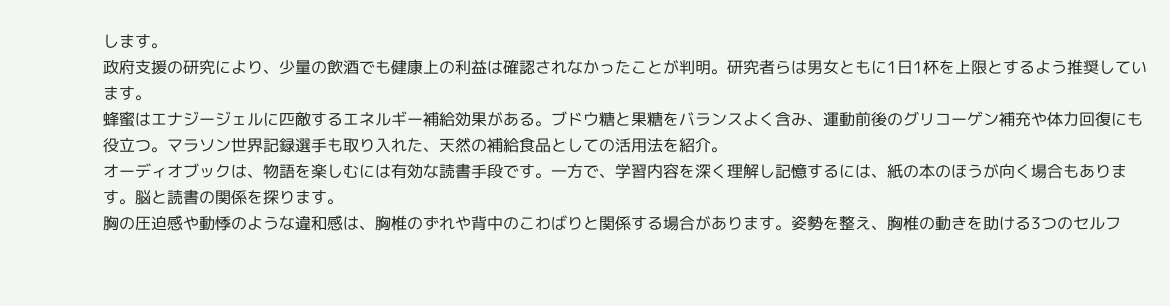します。
政府支援の研究により、少量の飲酒でも健康上の利益は確認されなかったことが判明。研究者らは男女ともに1日1杯を上限とするよう推奨しています。
蜂蜜はエナジージェルに匹敵するエネルギー補給効果がある。ブドウ糖と果糖をバランスよく含み、運動前後のグリコーゲン補充や体力回復にも役立つ。マラソン世界記録選手も取り入れた、天然の補給食品としての活用法を紹介。
オーディオブックは、物語を楽しむには有効な読書手段です。一方で、学習内容を深く理解し記憶するには、紙の本のほうが向く場合もあります。脳と読書の関係を探ります。
胸の圧迫感や動悸のような違和感は、胸椎のずれや背中のこわばりと関係する場合があります。姿勢を整え、胸椎の動きを助ける3つのセルフ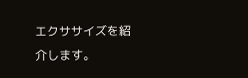エクササイズを紹介します。